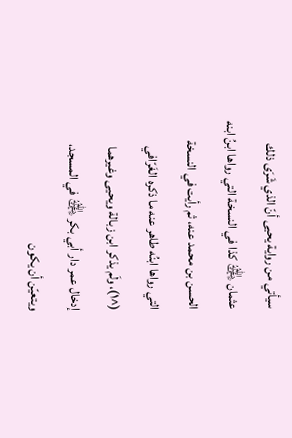سيأتي من رواية يحيى أنّ الذي شَرَى ذلك عثمان ﵁ كذا في النسخة التي رواها ابنُ ابنه الحسن بن محمد عنه، ثم رأيت في النسخة التي رواها ابنُه طاهر عنه ما ذكره الغَرّافي (^١)، ولَم يذكر ابن زبالة ويحيى وغيرهما إدخال عمر دار أبي بكر ﵁ في المسجد، ويتعيّن أن يكون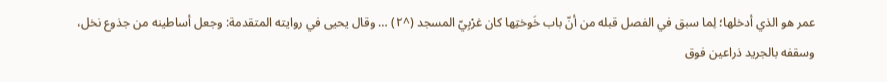عمر هو الذي أدخلها؛ لِما سبق في الفصل قبله من أنّ باب خَوختِها كان غرْبِيّ المسجد (^٢) … وقال يحيى في روايته المتقدمة: وجعل أساطينه من جذوع نخل، وسقفه بالجريد ذراعين فوق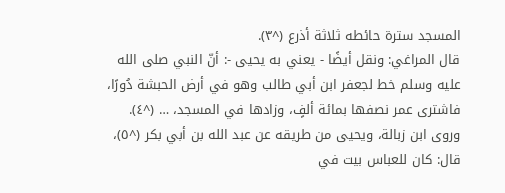المسجد سترة حائطه ثلاثة أذرع (^٣).
قال المراغي: ونقل أيضًا - يعني به يحيى -: أنّ النبي صلى الله عليه وسلم خط لجعفر ابن أبي طالب وهو في أرض الحبشة دُورًا، فاشترى عمر نصفها بمائة ألفٍ، وزادها في المسجد، … (^٤).
وروى ابن زبالة، ويحيى من طريقه عن عبد الله بن أبي بكر (^٥)، قال: كان للعباس بيت في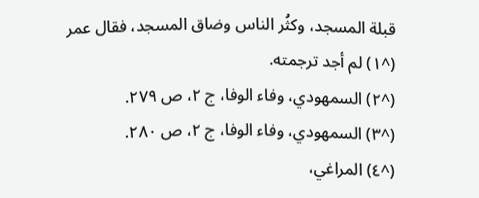قبلة المسجد، وكثُر الناس وضاق المسجد، فقال عمر
(^١) لم أجد ترجمته.
(^٢) السمهودي، وفاء الوفا، ج ٢، ص ٢٧٩.
(^٣) السمهودي، وفاء الوفا، ج ٢، ص ٢٨٠.
(^٤) المراغي،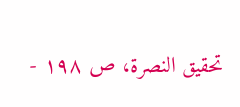تحقيق النصرة، ص ١٩٨ -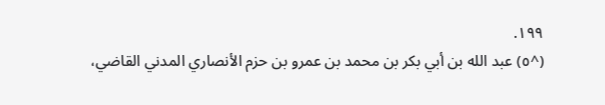١٩٩.
(^٥) عبد الله بن أبي بكر بن محمد بن عمرو بن حزم الأنصاري المدني القاضي،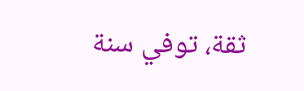ثقة، توفي سنة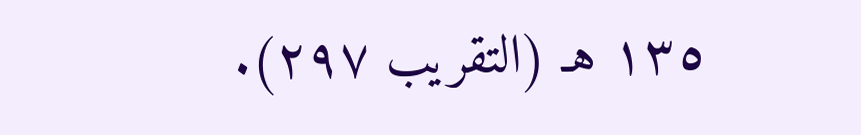١٣٥ هـ (التقريب ٢٩٧).